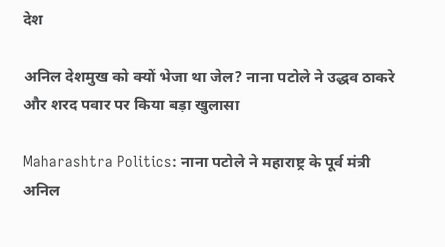देश

अनिल देशमुख को क्यों भेजा था जेल? नाना पटोले ने उद्धव ठाकरे और शरद पवार पर किया बड़ा खुलासा

Maharashtra Politics: नाना पटोले ने महाराष्ट्र के पूर्व मंत्री अनिल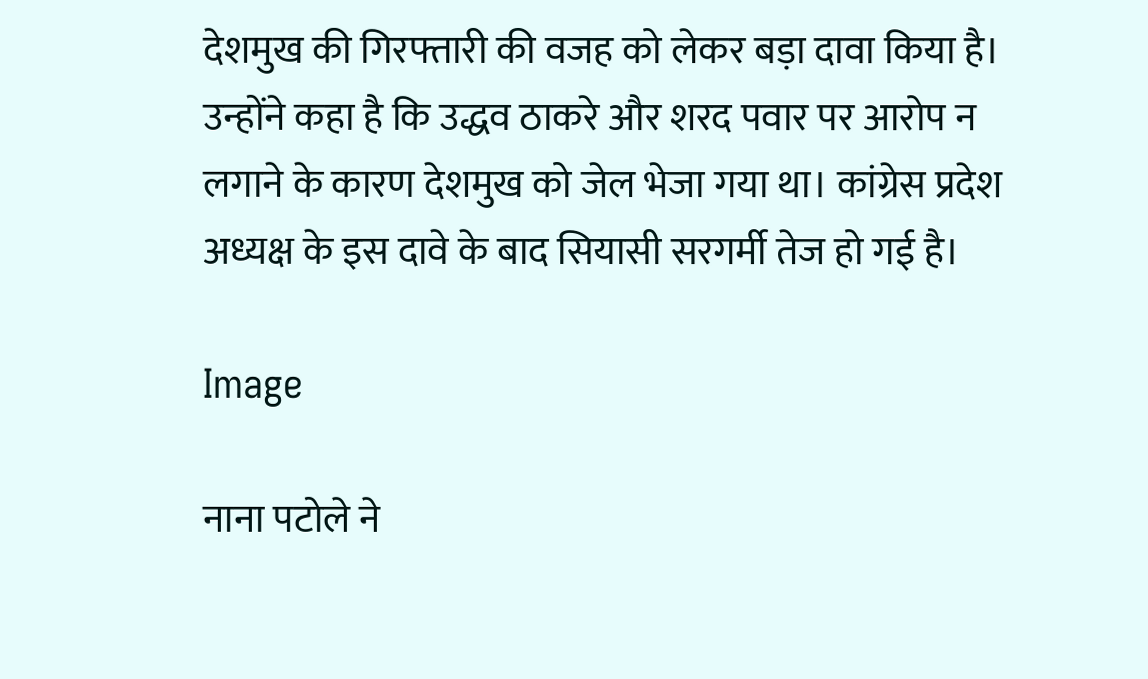देशमुख की गिरफ्तारी की वजह को लेकर बड़ा दावा किया है। उन्होंने कहा है कि उद्धव ठाकरे और शरद पवार पर आरोप न लगाने के कारण देशमुख को जेल भेजा गया था। कांग्रेस प्रदेश अध्यक्ष के इस दावे के बाद सियासी सरगर्मी तेज हो गई है।

Image

नाना पटोले ने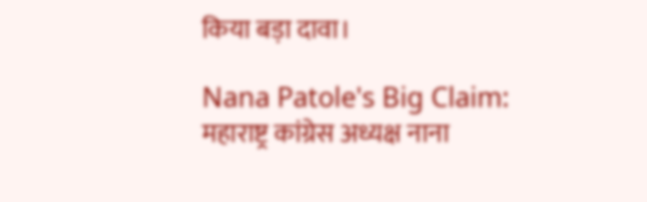किया बड़ा दावा।

Nana Patole's Big Claim: महाराष्ट्र कांग्रेस अध्यक्ष नाना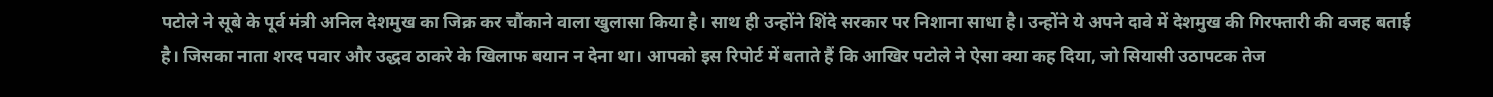पटोले ने सूबे के पूर्व मंत्री अनिल देशमुख का जिक्र कर चौंकाने वाला खुलासा किया है। साथ ही उन्होंने शिंदे सरकार पर निशाना साधा है। उन्होंने ये अपने दावे में देशमुख की गिरफ्तारी की वजह बताई है। जिसका नाता शरद पवार और उद्धव ठाकरे के खिलाफ बयान न देना था। आपको इस रिपोर्ट में बताते हैं कि आखिर पटोले ने ऐसा क्या कह दिया, जो सियासी उठापटक तेज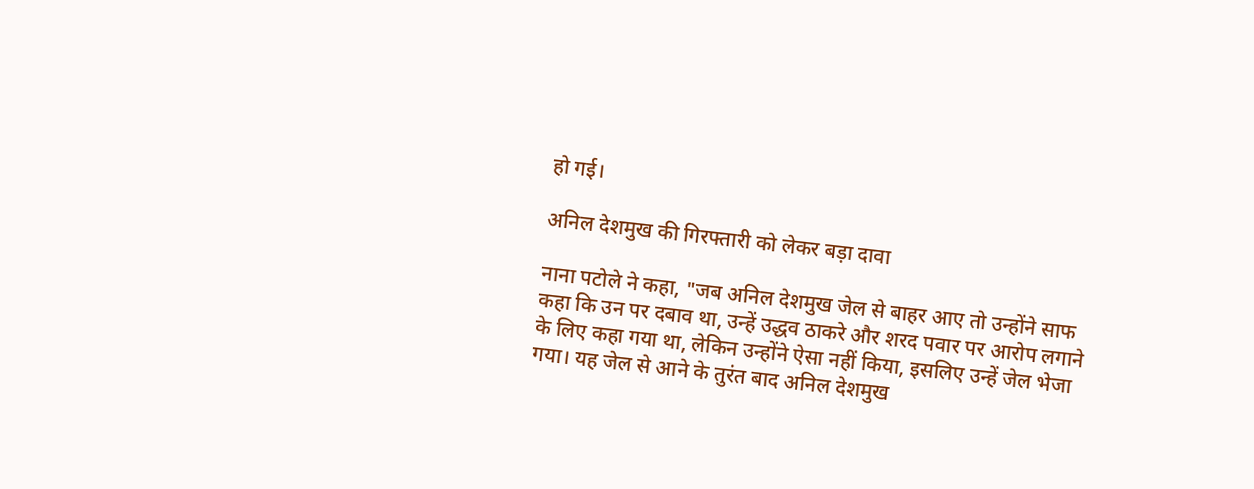हो गई।

अनिल देशमुख की गिरफ्तारी को लेकर बड़ा दावा

नाना पटोले ने कहा, "जब अनिल देशमुख जेल से बाहर आए तो उन्होंने साफ कहा कि उन पर दबाव था, उन्हें उद्धव ठाकरे और शरद पवार पर आरोप लगाने के लिए कहा गया था, लेकिन उन्होंने ऐसा नहीं किया, इसलिए उन्हें जेल भेजा गया। यह जेल से आने के तुरंत बाद अनिल देशमुख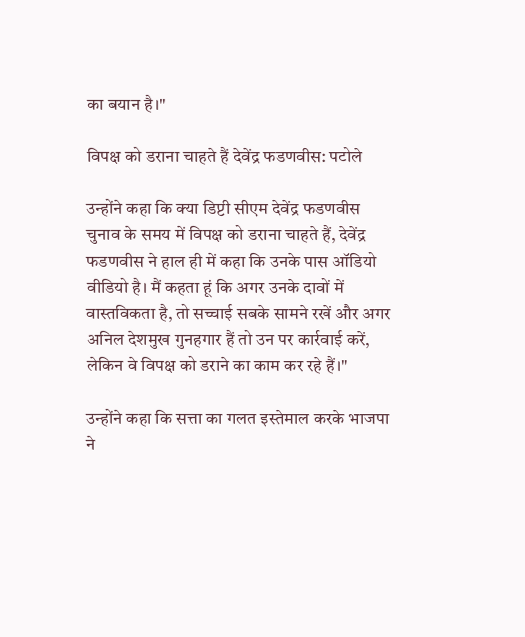का बयान है।"

विपक्ष को डराना चाहते हैं देवेंद्र फडणवीस: पटोले

उन्होंने कहा कि क्या डिप्टी सीएम देवेंद्र फडणवीस चुनाव के समय में विपक्ष को डराना चाहते हैं, देवेंद्र फडणवीस ने हाल ही में कहा कि उनके पास ऑडियो वीडियो है। मैं कहता हूं कि अगर उनके दावों में वास्तविकता है, तो सच्चाई सबके सामने रखें और अगर अनिल देशमुख गुनहगार हैं तो उन पर कार्रवाई करें, लेकिन वे विपक्ष को डराने का काम कर रहे हैं।"

उन्होंने कहा कि सत्ता का गलत इस्तेमाल करके भाजपा ने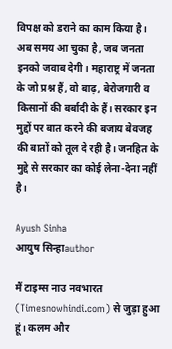विपक्ष को डराने का काम किया है। अब समय आ चुका है, जब जनता इनको जवाब देगी। महाराष्ट्र में जनता के जो प्रश्न हैं, वो बाढ़, बेरोजगारी व किसानों की बर्बादी के हैं। सरकार इन मुद्दों पर बात करने की बजाय बेवजह की बातों को तूल दे रही है। जनहित के मुद्दे से सरकार का कोई लेना-देना नहीं है।

Ayush Sinha
आयुष सिन्हाauthor

मैं टाइम्स नाउ नवभारत (Timesnowhindi.com) से जुड़ा हुआ हूं। कलम और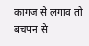कागज से लगाव तो बचपन से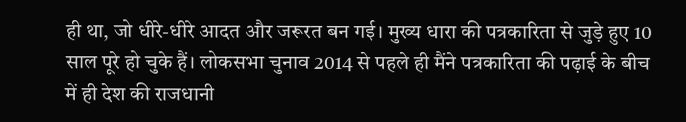ही था, जो धीरे-धीरे आदत और जरूरत बन गई। मुख्य धारा की पत्रकारिता से जुड़े हुए 10 साल पूरे हो चुके हैं। लोकसभा चुनाव 2014 से पहले ही मैंने पत्रकारिता की पढ़ाई के बीच में ही देश की राजधानी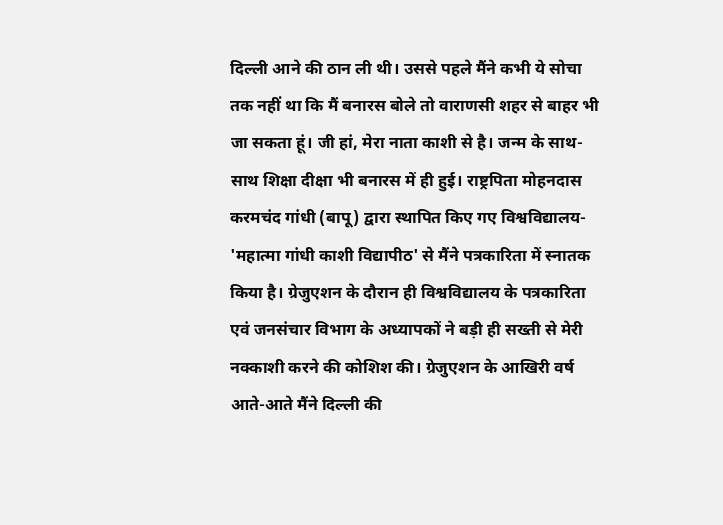दिल्ली आने की ठान ली थी। उससे पहले मैंने कभी ये सोचा तक नहीं था कि मैं बनारस बोले तो वाराणसी शहर से बाहर भी जा सकता हूं। जी हां, मेरा नाता काशी से है। जन्म के साथ-साथ शिक्षा दीक्षा भी बनारस में ही हुई। राष्ट्रपिता मोहनदास करमचंद गांधी (बापू) द्वारा स्थापित किए गए विश्वविद्यालय- 'महात्मा गांधी काशी विद्यापीठ' से मैंने पत्रकारिता में स्नातक किया है। ग्रेजुएशन के दौरान ही विश्वविद्यालय के पत्रकारिता एवं जनसंचार विभाग के अध्यापकों ने बड़ी ही सख्ती से मेरी नक्काशी करने की कोशिश की। ग्रेजुएशन के आखिरी वर्ष आते-आते मैंने दिल्ली की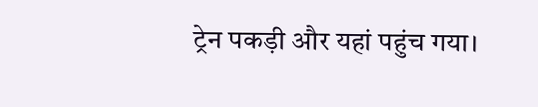ट्रेन पकड़ी और यहां पहुंच गया।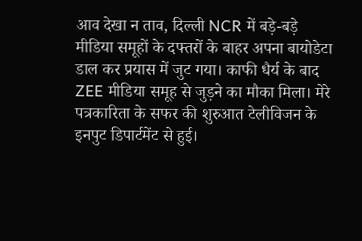आव देखा न ताव, दिल्ली NCR में बड़े-बड़े मीडिया समूहों के दफ्तरों के बाहर अपना बायोडेटा डाल कर प्रयास में जुट गया। काफी धैर्य के बाद ZEE मीडिया समूह से जुड़ने का मौका मिला। मेरे पत्रकारिता के सफर की शुरुआत टेलीविजन के इनपुट डिपार्टमेंट से हुई।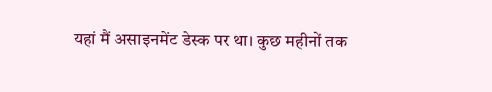यहां मैं असाइनमेंट डेस्क पर था। कुछ महीनों तक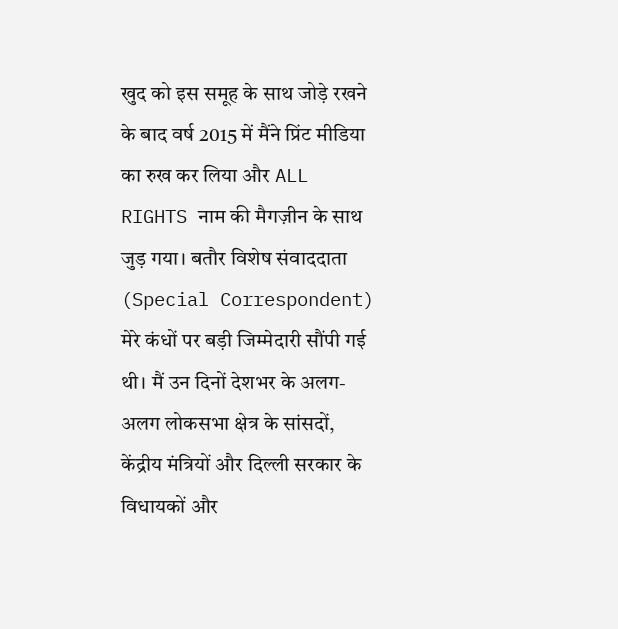खुद को इस समूह के साथ जोड़े रखने के बाद वर्ष 2015 में मैंने प्रिंट मीडिया का रुख कर लिया और ALL RIGHTS नाम की मैगज़ीन के साथ जुड़ गया। बतौर विशेष संवाददाता (Special Correspondent) मेरे कंधों पर बड़ी जिम्मेदारी सौंपी गई थी। मैं उन दिनों देशभर के अलग-अलग लोकसभा क्षेत्र के सांसदों, केंद्रीय मंत्रियों और दिल्ली सरकार के विधायकों और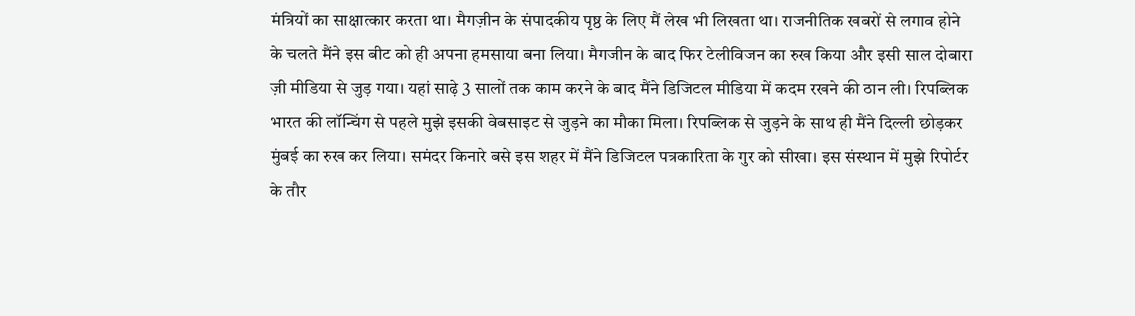मंत्रियों का साक्षात्कार करता था। मैगज़ीन के संपादकीय पृष्ठ के लिए मैं लेख भी लिखता था। राजनीतिक खबरों से लगाव होने के चलते मैंने इस बीट को ही अपना हमसाया बना लिया। मैगजीन के बाद फिर टेलीविजन का रुख किया और इसी साल दोबारा ज़ी मीडिया से जुड़ गया। यहां साढ़े 3 सालों तक काम करने के बाद मैंने डिजिटल मीडिया में कदम रखने की ठान ली। रिपब्लिक भारत की लॉन्चिंग से पहले मुझे इसकी वेबसाइट से जुड़ने का मौका मिला। रिपब्लिक से जुड़ने के साथ ही मैंने दिल्ली छोड़कर मुंबई का रुख कर लिया। समंदर किनारे बसे इस शहर में मैंने डिजिटल पत्रकारिता के गुर को सीखा। इस संस्थान में मुझे रिपोर्टर के तौर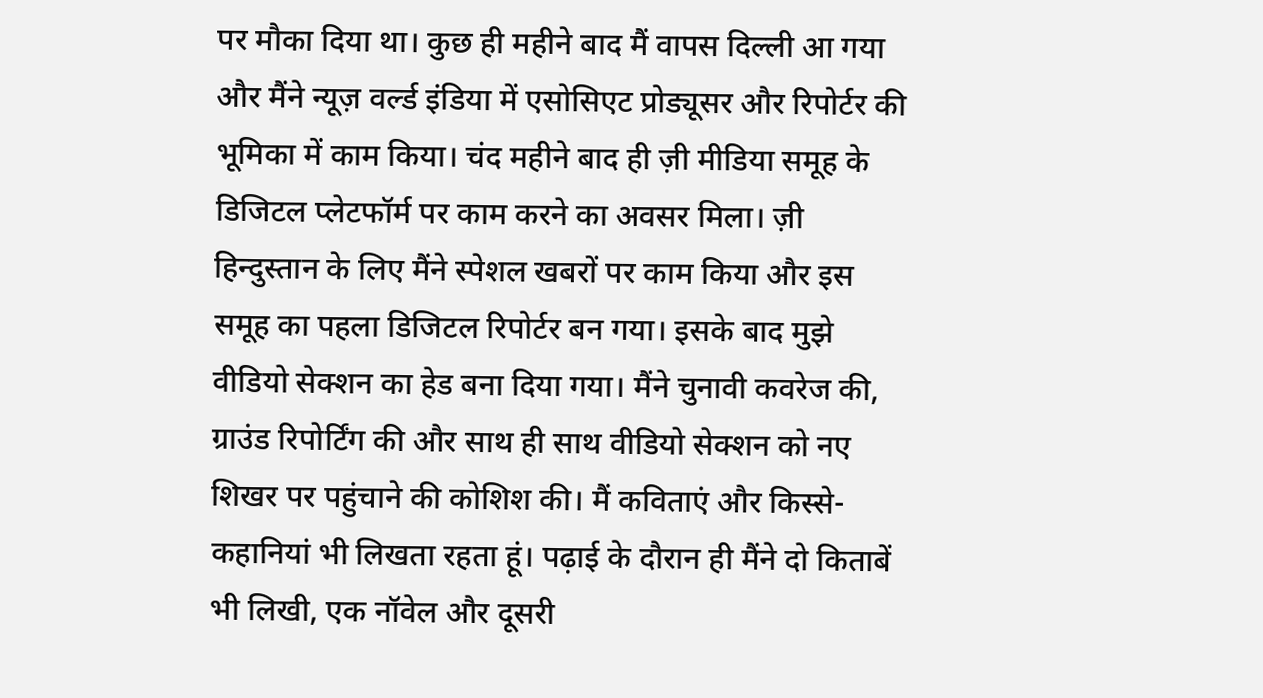पर मौका दिया था। कुछ ही महीने बाद मैं वापस दिल्ली आ गया और मैंने न्यूज़ वर्ल्ड इंडिया में एसोसिएट प्रोड्यूसर और रिपोर्टर की भूमिका में काम किया। चंद महीने बाद ही ज़ी मीडिया समूह के डिजिटल प्लेटफॉर्म पर काम करने का अवसर मिला। ज़ी हिन्दुस्तान के लिए मैंने स्पेशल खबरों पर काम किया और इस समूह का पहला डिजिटल रिपोर्टर बन गया। इसके बाद मुझे वीडियो सेक्शन का हेड बना दिया गया। मैंने चुनावी कवरेज की, ग्राउंड रिपोर्टिंग की और साथ ही साथ वीडियो सेक्शन को नए शिखर पर पहुंचाने की कोशिश की। मैं कविताएं और किस्से-कहानियां भी लिखता रहता हूं। पढ़ाई के दौरान ही मैंने दो किताबें भी लिखी, एक नॉवेल और दूसरी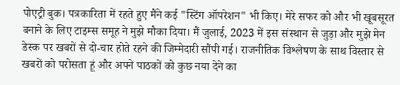पोएट्री बुक। पत्रकारिता में रहते हुए मैंने कई "स्टिंग ऑपरेशन" भी किए। मेरे सफर को और भी खूबसूरत बनाने के लिए टाइम्स समूह ने मुझे मौका दिया। मैं जुलाई, 2023 में इस संस्थान से जुड़ा और मुझे मेन डेस्क पर खबरों से दो-चार होते रहने की जिम्मेदारी सौंपी गई। राजनीतिक विश्लेषण के साथ विस्तार से खबरों को परोसता हूं और अपने पाठकों को कुछ नया देने का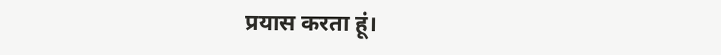प्रयास करता हूं।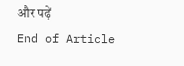और पढ़ें
End of Article